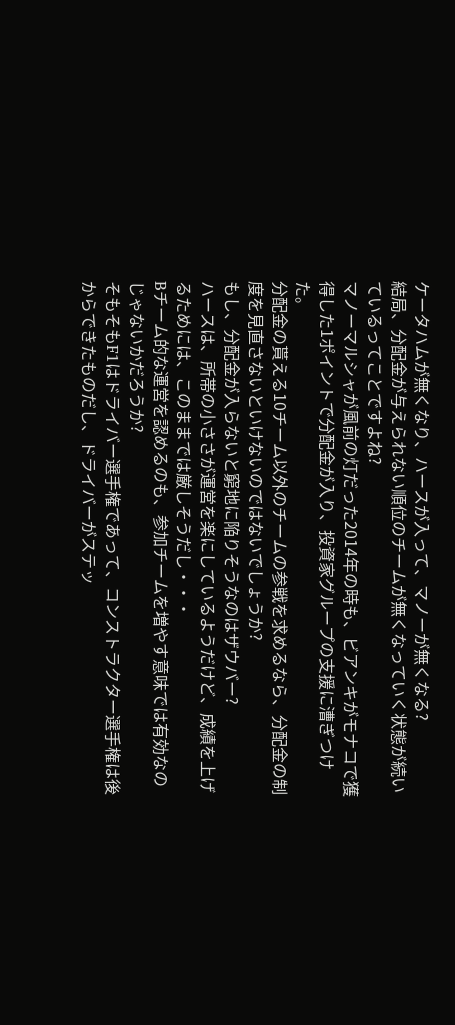ケータハムが無くなり、ハースが入って、マノーが無くなる?
結局、分配金が与えられない順位のチームが無くなっていく状態が続いているってことですよね?
マノーマルシャが風前の灯だった2014年の時も、ビアンキがモナコで獲得した1ポイントで分配金が入り、投資家グループの支援に漕ぎつけた。
分配金の貰える10チーム以外のチームの参戦を求めるなら、分配金の制度を見直さないといけないのではないでしょうか?
もし、分配金が入らないと窮地に陥りそうなのはザウバー?
ハースは、所帯の小ささが運営を楽にしているようだけど、成績を上げるためには、このままでは厳しそうだし・・・
Bチーム的な運営を認めるのも、参加チームを増やす意味では有効なのじゃないかだろうか?
そもそもF1はドライバー選手権であって、コンストラクター選手権は後からできたものだし、ドライバーがステッ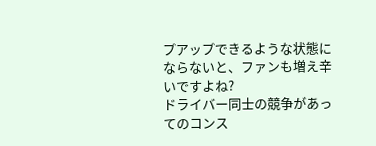プアップできるような状態にならないと、ファンも増え辛いですよね?
ドライバー同士の競争があってのコンス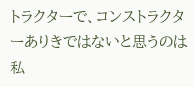トラクターで、コンストラクターありきではないと思うのは私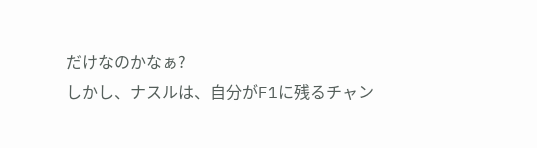だけなのかなぁ?
しかし、ナスルは、自分がF1に残るチャン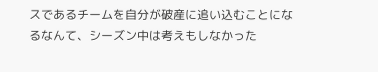スであるチームを自分が破産に追い込むことになるなんて、シーズン中は考えもしなかった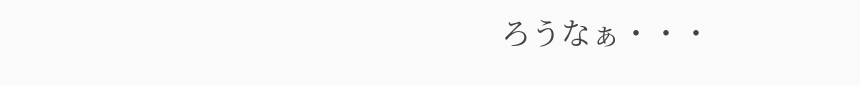ろうなぁ・・・